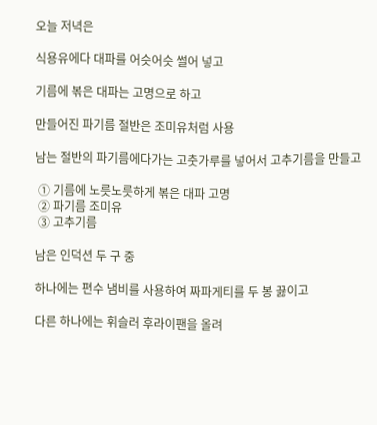오늘 저녁은

식용유에다 대파를 어슷어슷 썰어 넣고

기름에 볶은 대파는 고명으로 하고

만들어진 파기름 절반은 조미유처럼 사용

남는 절반의 파기름에다가는 고춧가루를 넣어서 고추기름을 만들고

 ① 기름에 노릇노릇하게 볶은 대파 고명
 ② 파기름 조미유
 ③ 고추기름

남은 인덕션 두 구 중

하나에는 편수 냄비를 사용하여 짜파게티를 두 봉 끓이고

다른 하나에는 휘슬러 후라이팬을 올려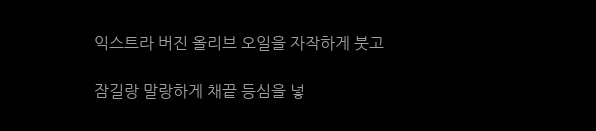익스트라 버진 올리브 오일을 자작하게 붓고

잠길랑 말랑하게 채끝 등심을 넣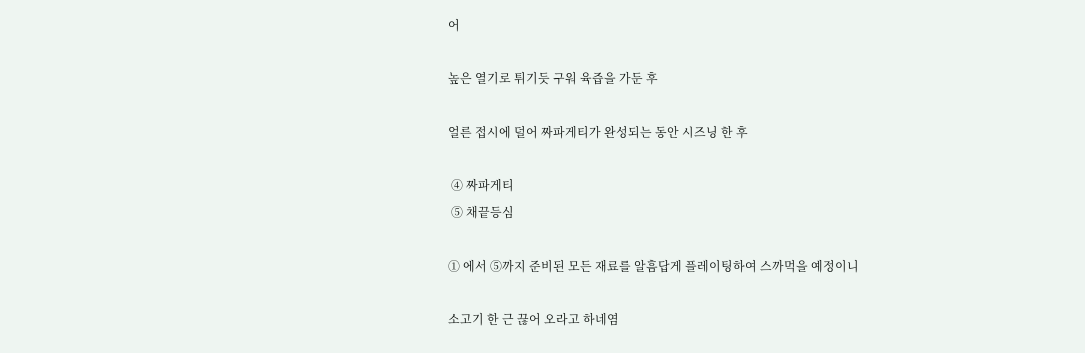어

높은 열기로 튀기듯 구워 육즙을 가둔 후

얼른 접시에 덜어 짜파게티가 완성되는 동안 시즈닝 한 후

 ④ 짜파게티
 ⑤ 채끝등심

① 에서 ⑤까지 준비된 모든 재료를 알흠답게 플레이팅하여 스까먹을 예정이니

소고기 한 근 끊어 오라고 하네염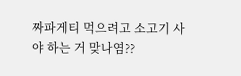짜파게티 먹으려고 소고기 사야 하는 거 맞나염??